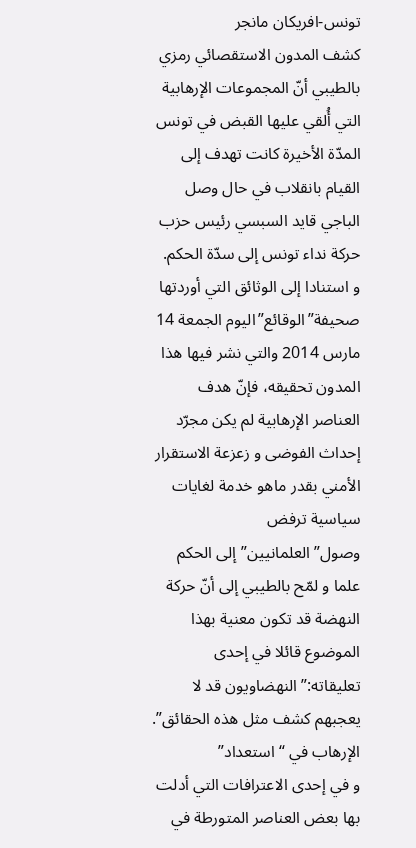تونس-افريكان مانجر
كشف المدون الاستقصائي رمزي بالطيبي أنّ المجموعات الإرهابية التي أُلقي عليها القبض في تونس المدّة الأخيرة كانت تهدف إلى القيام بانقلاب في حال وصل الباجي قايد السبسي رئيس حزب حركة نداء تونس إلى سدّة الحكم.
و استنادا إلى الوثائق التي أوردتها صحيفة”الوقائع”اليوم الجمعة 14 مارس 2014 والتي نشر فيها هذا المدون تحقيقه، فإنّ هدف العناصر الإرهابية لم يكن مجرّد إحداث الفوضى و زعزعة الاستقرار الأمني بقدر ماهو خدمة لغايات سياسية ترفض وصول”العلمانيين”إلى الحكم علما و لمّح بالطيبي إلى أنّ حركة النهضة قد تكون معنية بهذا الموضوع قائلا في إحدى تعليقاته:”النهضاويون قد لا يعجبهم كشف مثل هذه الحقائق”.
الإرهاب في “استعداد”
و في إحدى الاعترافات التي أدلت بها بعض العناصر المتورطة في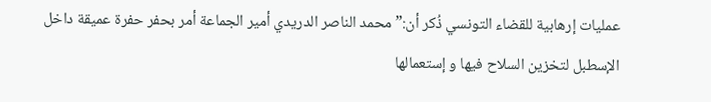عمليات إرهابية للقضاء التونسي ذُكر أن:” محمد الناصر الدريدي أمير الجماعة أمر بحفر حفرة عميقة داخل الإسطبل لتخزين السلاح فيها و إستعمالها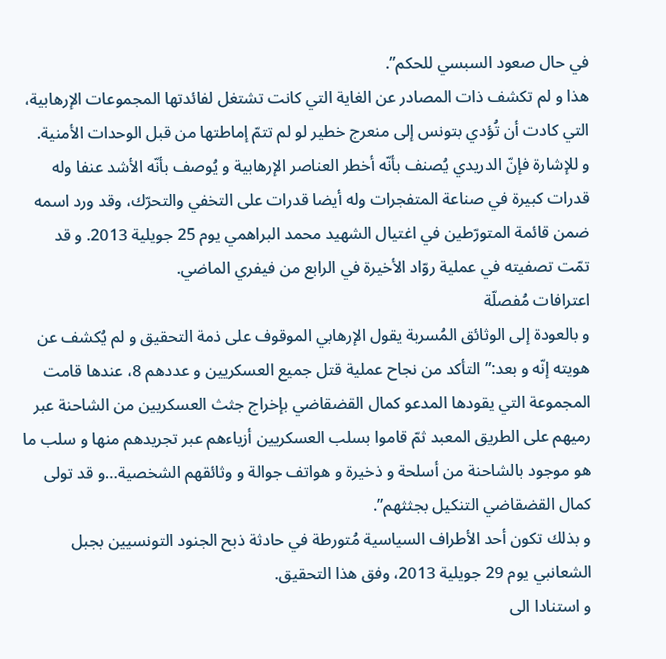في حال صعود السبسي للحكم”.
هذا و لم تكشف ذات المصادر عن الغاية التي كانت تشتغل لفائدتها المجموعات الإرهابية، التي كادت أن تُؤدي بتونس إلى منعرج خطير لو لم تتمّ إماطتها من قبل الوحدات الأمنية.
و للإشارة فإنّ الدريدي يُصنف بأنّه أخطر العناصر الإرهابية و يُوصف بأنّه الأشد عنفا وله قدرات كبيرة في صناعة المتفجرات وله أيضا قدرات على التخفي والتحرّك، وقد ورد اسمه ضمن قائمة المتورّطين في اغتيال الشهيد محمد البراهمي يوم 25 جويلية 2013. و قد تمّت تصفيته في عملية روّاد الأخيرة في الرابع من فيفري الماضي.
اعترافات مُفصلّة
و بالعودة إلى الوثائق المُسربة يقول الإرهابي الموقوف على ذمة التحقيق و لم يُكشف عن هويته إنّه و بعد:” التأكد من نجاح عملية قتل جميع العسكريين و عددهم 8، عندها قامت المجموعة التي يقودها المدعو كمال القضقاضي بإخراج جثث العسكريين من الشاحنة عبر رميهم على الطريق المعبد ثمّ قاموا بسلب العسكريين أزياءهم عبر تجريدهم منها و سلب ما هو موجود بالشاحنة من أسلحة و ذخيرة و هواتف جوالة و وثائقهم الشخصية…و قد تولى كمال القضقاضي التنكيل بجثثهم”.
و بذلك تكون أحد الأطراف السياسية مُتورطة في حادثة ذبح الجنود التونسيين بجبل الشعانبي يوم 29 جويلية 2013، وفق هذا التحقيق.
و استنادا الى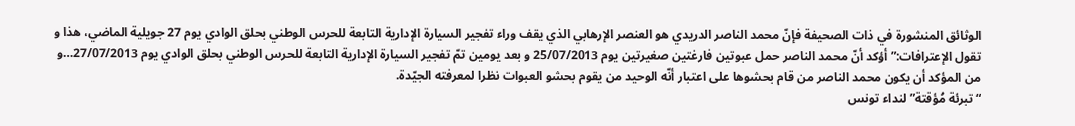الوثائق المنشورة في ذات الصحيفة فإنّ محمد الناصر الدريدي هو العنصر الإرهابي الذي يقف وراء تفجير السيارة الإدارية التابعة للحرس الوطني بحلق الوادي يوم 27 جويلية الماضي، هذا و تقول الإعترافات:” أؤكد أنّ محمد الناصر حمل عبوتين فارغتين صغيرتين يوم 25/07/2013 و بعد يومين تمّ تفجير السيارة الإدارية التابعة للحرس الوطني بحلق الوادي يوم 27/07/2013…و من المؤكد أن يكون محمد الناصر من قام بحشوها على اعتبار أنّه الوحيد من يقوم بحشو العبوات نظرا لمعرفته الجيّدة.
“تبرئة مُؤقتة” لنداء تونس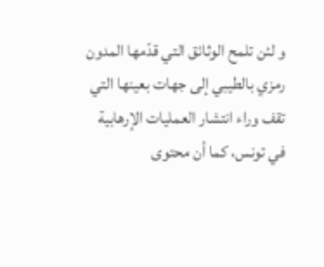و لئن تلمح الوثائق التي قدّمها المدون رمزي بالطيبي إلى جهات بعينها التي تقف وراء انتشار العمليات الإرهابية في تونس، كما أن محتوى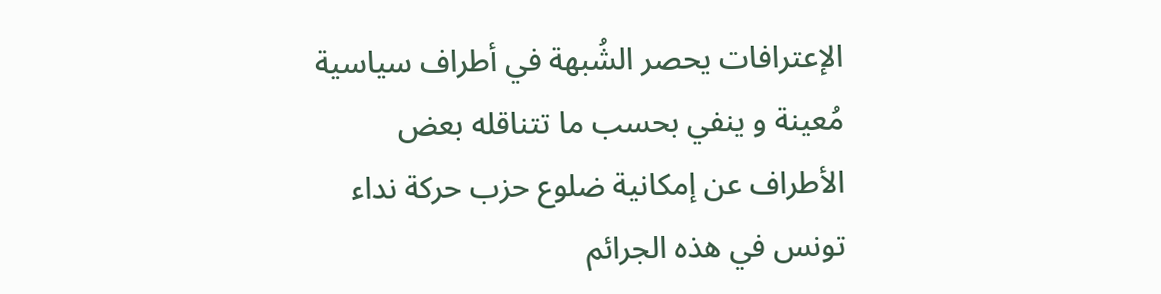الإعترافات يحصر الشُبهة في أطراف سياسية مُعينة و ينفي بحسب ما تتناقله بعض الأطراف عن إمكانية ضلوع حزب حركة نداء تونس في هذه الجرائم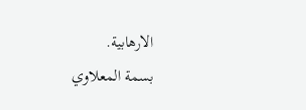الارهابية.
بسمة المعلاوي